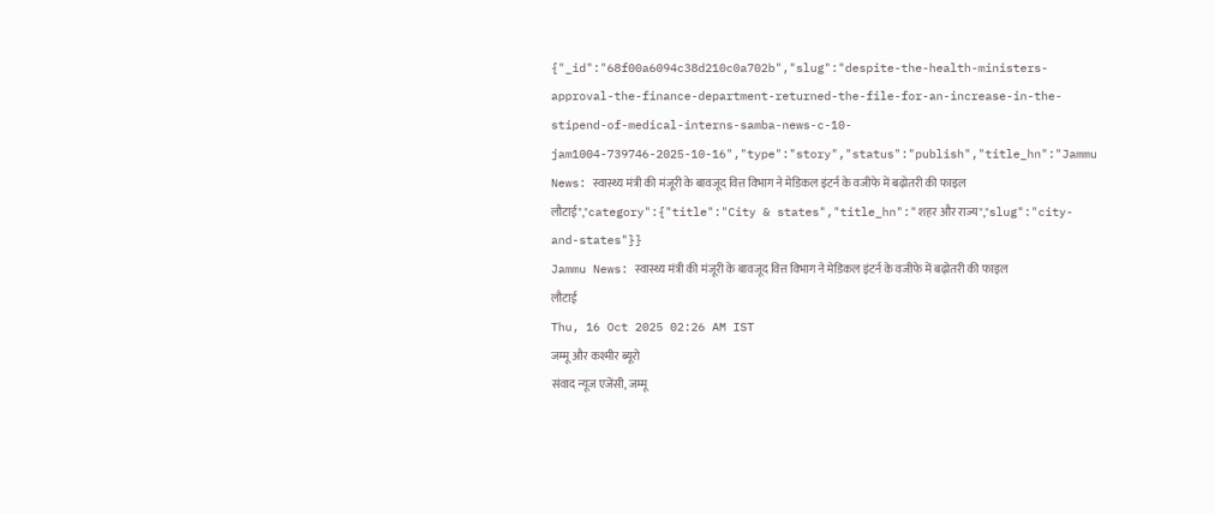{"_id":"68f00a6094c38d210c0a702b","slug":"despite-the-health-ministers-approval-the-finance-department-returned-the-file-for-an-increase-in-the-stipend-of-medical-interns-samba-news-c-10-jam1004-739746-2025-10-16","type":"story","status":"publish","title_hn":"Jammu News: स्वास्थ्य मंत्री की मंजूरी के बावजूद वित्त विभाग ने मेडिकल इंटर्न के वजीफे में बढ़ोतरी की फाइल लौटाई","category":{"title":"City & states","title_hn":"शहर और राज्य","slug":"city-and-states"}}
Jammu News: स्वास्थ्य मंत्री की मंजूरी के बावजूद वित्त विभाग ने मेडिकल इंटर्न के वजीफे में बढ़ोतरी की फाइल लौटाई
Thu, 16 Oct 2025 02:26 AM IST
जम्मू और कश्मीर ब्यूरो
संवाद न्यूज एजेंसी, जम्मू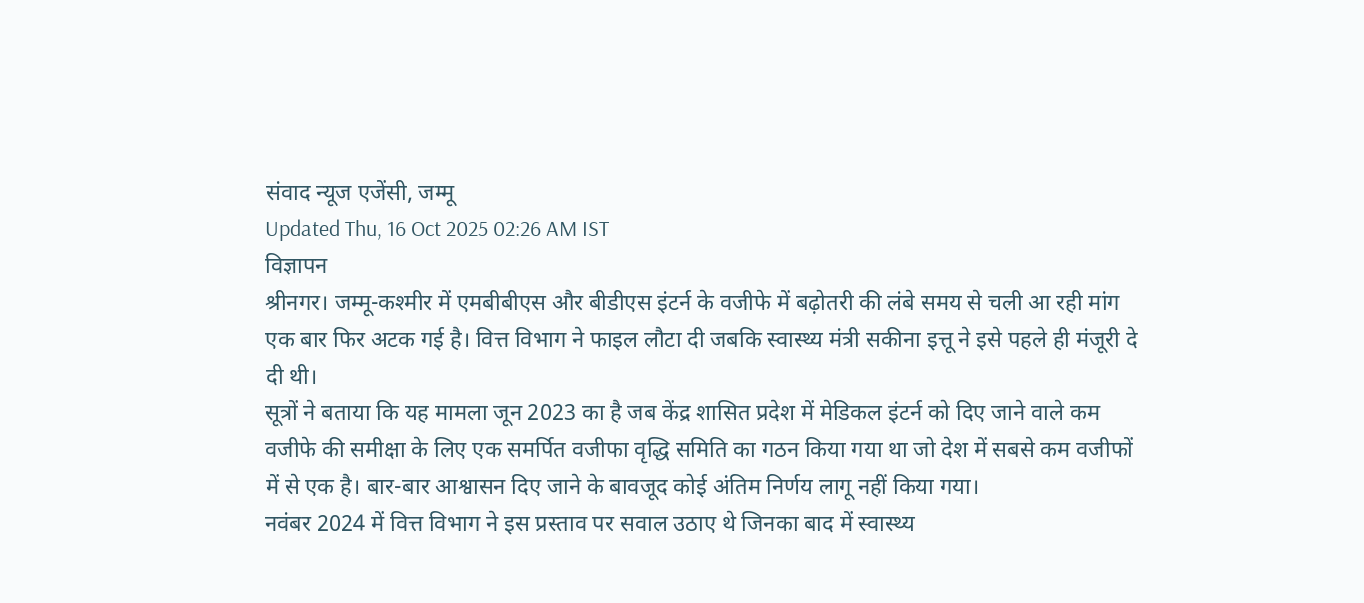संवाद न्यूज एजेंसी, जम्मू
Updated Thu, 16 Oct 2025 02:26 AM IST
विज्ञापन
श्रीनगर। जम्मू-कश्मीर में एमबीबीएस और बीडीएस इंटर्न के वजीफे में बढ़ोतरी की लंबे समय से चली आ रही मांग एक बार फिर अटक गई है। वित्त विभाग ने फाइल लौटा दी जबकि स्वास्थ्य मंत्री सकीना इत्तू ने इसे पहले ही मंजूरी दे दी थी।
सूत्रों ने बताया कि यह मामला जून 2023 का है जब केंद्र शासित प्रदेश में मेडिकल इंटर्न को दिए जाने वाले कम वजीफे की समीक्षा के लिए एक समर्पित वजीफा वृद्धि समिति का गठन किया गया था जो देश में सबसे कम वजीफों में से एक है। बार-बार आश्वासन दिए जाने के बावजूद कोई अंतिम निर्णय लागू नहीं किया गया।
नवंबर 2024 में वित्त विभाग ने इस प्रस्ताव पर सवाल उठाए थे जिनका बाद में स्वास्थ्य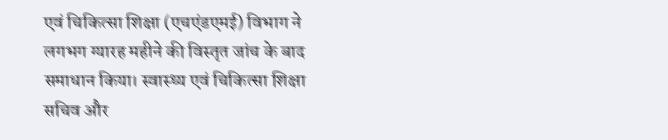एवं चिकित्सा शिक्षा (एचएंडएमई) विभाग ने लगभग ग्यारह महीने की विस्तृत जांच के बाद समाधान किया। स्वास्थ्य एवं चिकित्सा शिक्षा सचिव और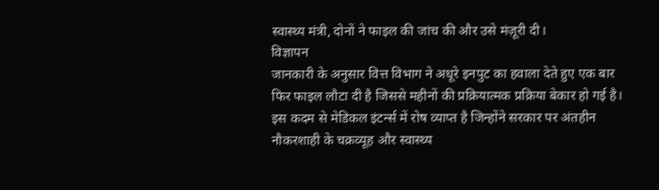स्वास्थ्य मंत्री, दोनों ने फाइल की जांच की और उसे मंज़ूरी दी।
विज्ञापन
जानकारी के अनुसार वित्त विभाग ने अधूरे इनपुट का हवाला देते हुए एक बार फिर फाइल लौटा दी है जिससे महीनों की प्रक्रियात्मक प्रक्रिया बेकार हो गई है। इस कदम से मेडिकल इंटर्न्स में रोष व्याप्त है जिन्होंने सरकार पर अंतहीन नौकरशाही के चक्रव्यूह और स्वास्थ्य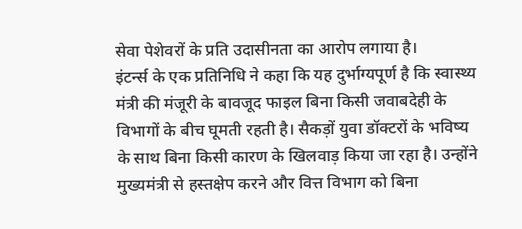सेवा पेशेवरों के प्रति उदासीनता का आरोप लगाया है।
इंटर्न्स के एक प्रतिनिधि ने कहा कि यह दुर्भाग्यपूर्ण है कि स्वास्थ्य मंत्री की मंजूरी के बावजूद फाइल बिना किसी जवाबदेही के विभागों के बीच घूमती रहती है। सैकड़ों युवा डॉक्टरों के भविष्य के साथ बिना किसी कारण के खिलवाड़ किया जा रहा है। उन्होंने मुख्यमंत्री से हस्तक्षेप करने और वित्त विभाग को बिना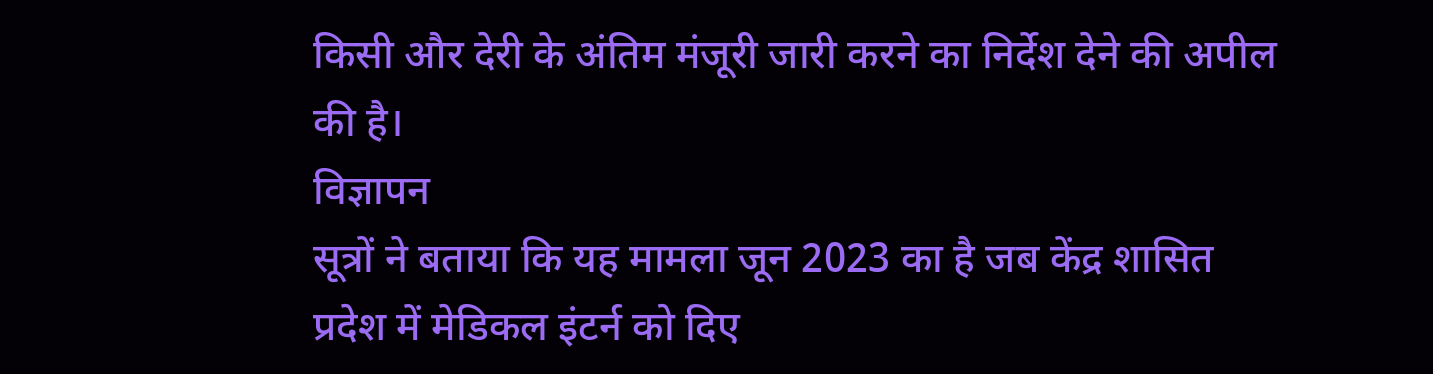किसी और देरी के अंतिम मंजूरी जारी करने का निर्देश देने की अपील की है।
विज्ञापन
सूत्रों ने बताया कि यह मामला जून 2023 का है जब केंद्र शासित प्रदेश में मेडिकल इंटर्न को दिए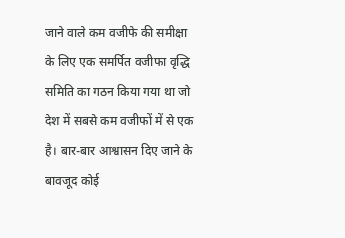जाने वाले कम वजीफे की समीक्षा के लिए एक समर्पित वजीफा वृद्धि समिति का गठन किया गया था जो देश में सबसे कम वजीफों में से एक है। बार-बार आश्वासन दिए जाने के बावजूद कोई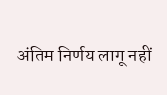अंतिम निर्णय लागू नहीं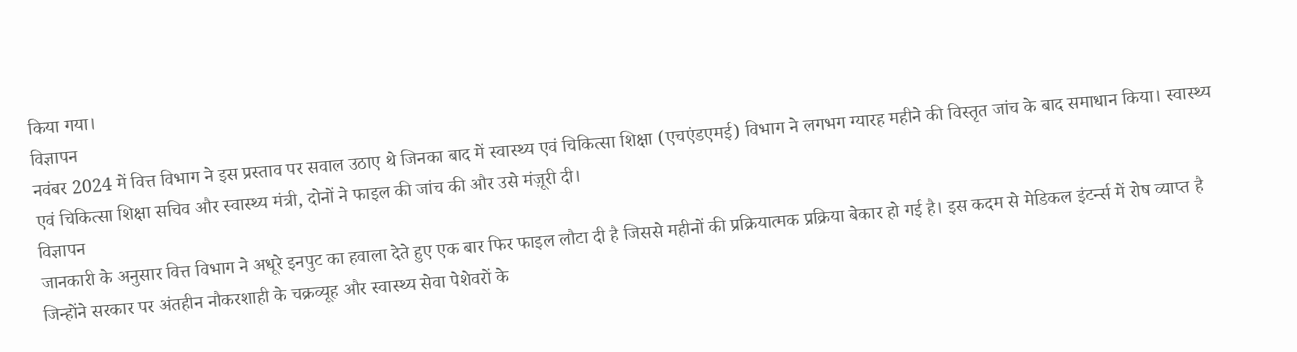किया गया।
विज्ञापन
नवंबर 2024 में वित्त विभाग ने इस प्रस्ताव पर सवाल उठाए थे जिनका बाद में स्वास्थ्य एवं चिकित्सा शिक्षा (एचएंडएमई) विभाग ने लगभग ग्यारह महीने की विस्तृत जांच के बाद समाधान किया। स्वास्थ्य एवं चिकित्सा शिक्षा सचिव और स्वास्थ्य मंत्री, दोनों ने फाइल की जांच की और उसे मंज़ूरी दी।
विज्ञापन
जानकारी के अनुसार वित्त विभाग ने अधूरे इनपुट का हवाला देते हुए एक बार फिर फाइल लौटा दी है जिससे महीनों की प्रक्रियात्मक प्रक्रिया बेकार हो गई है। इस कदम से मेडिकल इंटर्न्स में रोष व्याप्त है जिन्होंने सरकार पर अंतहीन नौकरशाही के चक्रव्यूह और स्वास्थ्य सेवा पेशेवरों के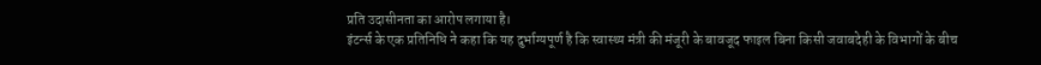प्रति उदासीनता का आरोप लगाया है।
इंटर्न्स के एक प्रतिनिधि ने कहा कि यह दुर्भाग्यपूर्ण है कि स्वास्थ्य मंत्री की मंजूरी के बावजूद फाइल बिना किसी जवाबदेही के विभागों के बीच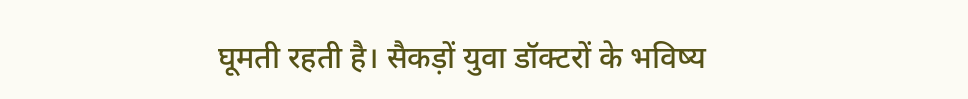घूमती रहती है। सैकड़ों युवा डॉक्टरों के भविष्य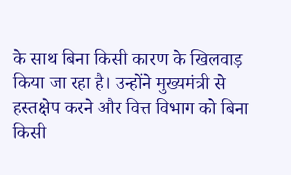के साथ बिना किसी कारण के खिलवाड़ किया जा रहा है। उन्होंने मुख्यमंत्री से हस्तक्षेप करने और वित्त विभाग को बिना किसी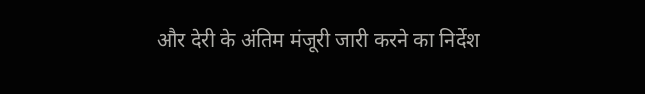और देरी के अंतिम मंजूरी जारी करने का निर्देश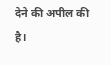देने की अपील की है।